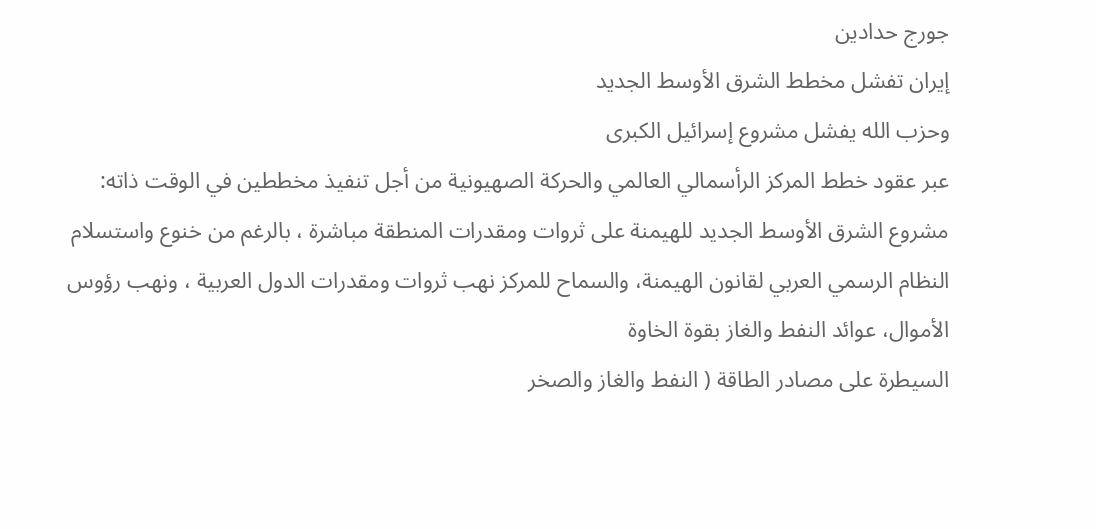جورج حدادين
إيران تفشل مخطط الشرق الأوسط الجديد
وحزب الله يفشل مشروع إسرائيل الكبرى
عبر عقود خطط المركز الرأسمالي العالمي والحركة الصهيونية من أجل تنفيذ مخططين في الوقت ذاته:
مشروع الشرق الأوسط الجديد للهيمنة على ثروات ومقدرات المنطقة مباشرة ، بالرغم من خنوع واستسلام النظام الرسمي العربي لقانون الهيمنة، والسماح للمركز نهب ثروات ومقدرات الدول العربية ، ونهب رؤوس الأموال، عوائد النفط والغاز بقوة الخاوة
السيطرة على مصادر الطاقة ( النفط والغاز والصخر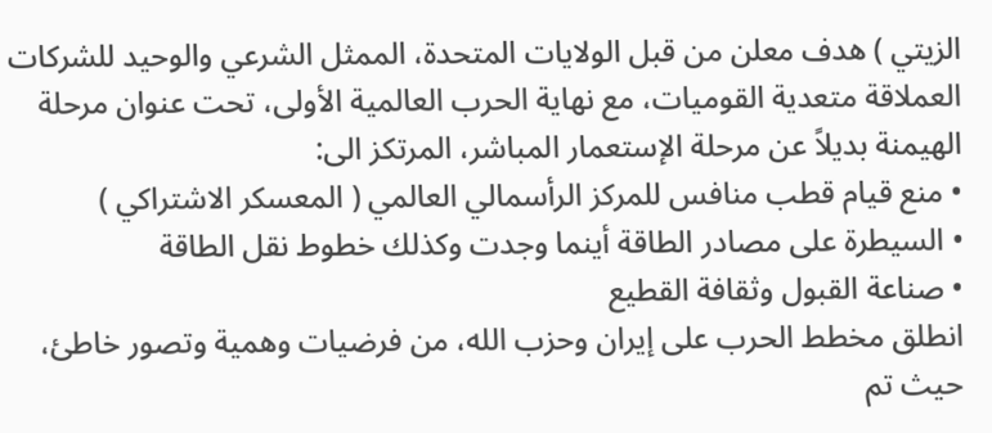الزيتي ) هدف معلن من قبل الولايات المتحدة، الممثل الشرعي والوحيد للشركات العملاقة متعدية القوميات، مع نهاية الحرب العالمية الأولى، تحت عنوان مرحلة الهيمنة بديلاً عن مرحلة الإستعمار المباشر، المرتكز الى:
• منع قيام قطب منافس للمركز الرأسمالي العالمي ( المعسكر الاشتراكي )
• السيطرة على مصادر الطاقة أينما وجدت وكذلك خطوط نقل الطاقة
• صناعة القبول وثقافة القطيع
انطلق مخطط الحرب على إيران وحزب الله، من فرضيات وهمية وتصور خاطئ، حيث تم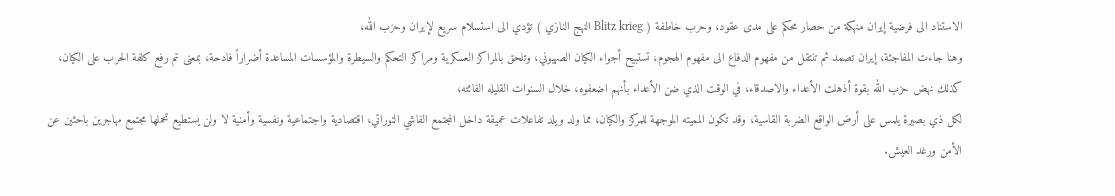الاستناد الى فرضية إيران منهكة من حصار محكم على مدى عقود، وحرب خاطفة ( Blitz krieg النهج النازي ) تؤدي الى استسلام سريع لإيران وحزب الله،
وهنا جاءت المفاجئة، إيران تصمد ثم تنتقل من مفهوم الدفاع الى مفهوم الهجوم، تستبيح أجواء الكيان الصهيوني، وتلحق بالمراكز العسكرية ومراكز التحكم والسيطرة والمؤسسات المساعدة أضراراً فادحة، بمعنى تم رفع كلفة الحرب على الكيان،
كذلك نهض حزب الله بقوة أذهلت الأعداء والاصدقاء، في الوقت الذي ضن الأعداء بأنهم اضعفوه، خلال السنوات القليله الفائته،
لكل ذي بصيرة يلمس على أرض الواقع الضربة القاسية، وقد تكون المميته الموجهة للمركز والكيان، مما ولد ويلد تفاعلات عميقة داخل المجتمع الفاشي التوراتي، اقتصادية واجتماعية ونفسية وأمنية لا ولن يستطيع تحملها مجتمع مهاجرين باحثين عن الأمن ورغد العيش.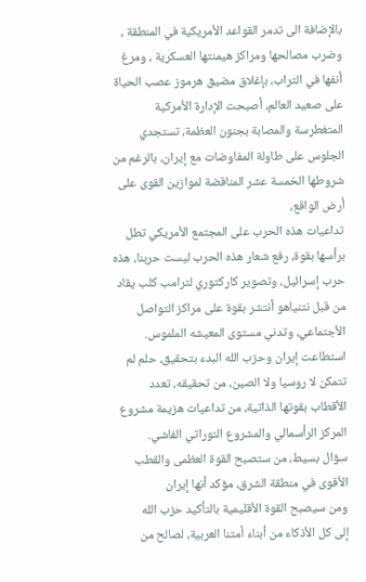بالإضافة الى تدمر القواعد الأمريكية في المنطقة ، وضرب مصالحها ومراكز هيمنتها العسكرية ، ومرغ أنفها في التراب، بإغلاق مضيق هرموز عصب الحياة على صعيد العالم، أصبحت الإدارة الأمركية المتغطرسة والمصابة بجنون العظمة، تستجدي الجلوس على طاولة المفاوضات مع إيران، بالرغم من شروطها الخمسة عشر المناقضة لموازين القوى على أرض الواقع،
تداعيات هذه الحرب على المجتمع الأمريكي تطل برأسها بقوة، رفع شعار هذه الحرب ليست حربنا، هذه حرب إسرائيل، وتصوير كاركتوري لترامب كلب يقاد من قبل نتنياهو أنتشر بقوة على مراكز التواصل الأجتماعي، وتدني مستوى المعيشه الملموس.
استطاعت إيران وحزب الله البدء بتحقيق، حلم لم تتمكن لا روسيا ولا الصين، من تحقيقه، تعدد الأقطاب بقوتها الذاتية، من تداعيات هزيمة مشروع المركز الرأسمالي والمشروع التوراتي الفاشي.
سؤال بسيط، من ستصبح القوة العظمى والقطب الأقوى في منطقة الشرق، مؤكد أنها إيران
ومن سيصبح القوة الأقليمية بالتأكيد حزب الله
إلى كل الأذكاء من أبناء أمتنا العربية، لصالح من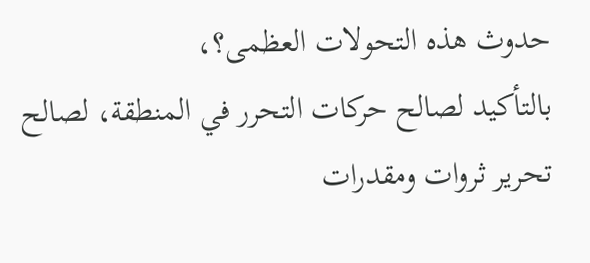حدوث هذه التحولات العظمى؟،
بالتأكيد لصالح حركات التحرر في المنطقة، لصالح تحرير ثروات ومقدرات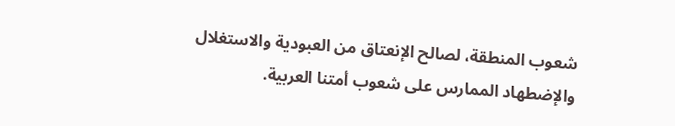شعوب المنطقة، لصالح الإنعتاق من العبودية والاستغلال والإضطهاد الممارس على شعوب أمتنا العربية.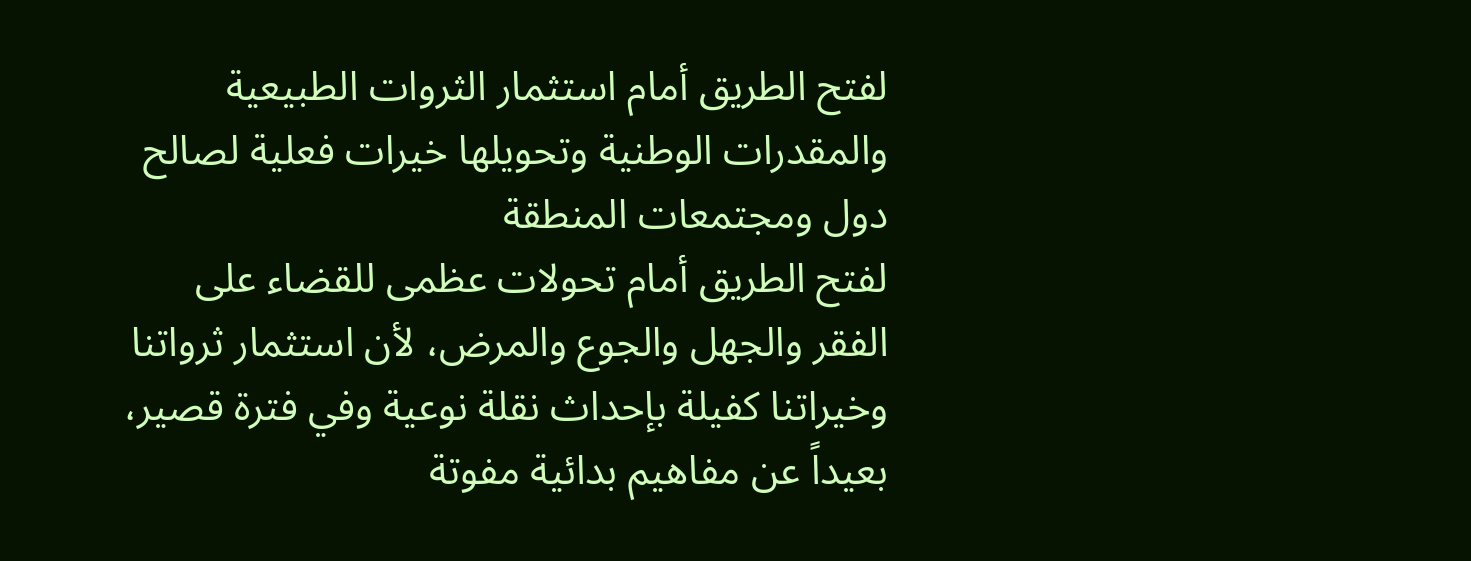لفتح الطريق أمام استثمار الثروات الطبيعية والمقدرات الوطنية وتحويلها خيرات فعلية لصالح دول ومجتمعات المنطقة
لفتح الطريق أمام تحولات عظمى للقضاء على الفقر والجهل والجوع والمرض، لأن استثمار ثرواتنا وخيراتنا كفيلة بإحداث نقلة نوعية وفي فترة قصير،
بعيداً عن مفاهيم بدائية مفوتة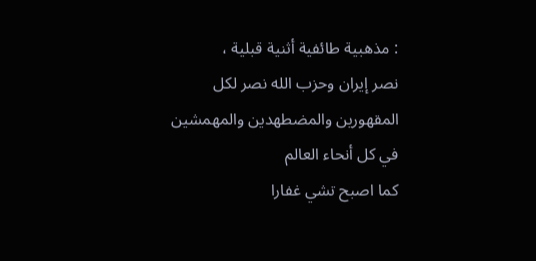: مذهبية طائفية أثنية قبلية ،
نصر إيران وحزب الله نصر لكل المقهورين والمضطهدين والمهمشين في كل أنحاء العالم
كما اصبح تشي غفارا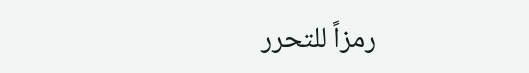رمزاً للتحرر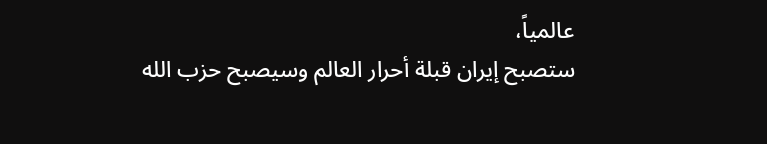عالمياً،
ستصبح إيران قبلة أحرار العالم وسيصبح حزب الله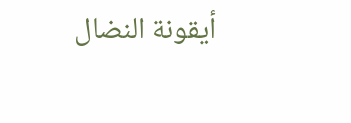أيقونة النضال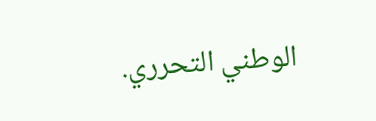الوطني التحرري.